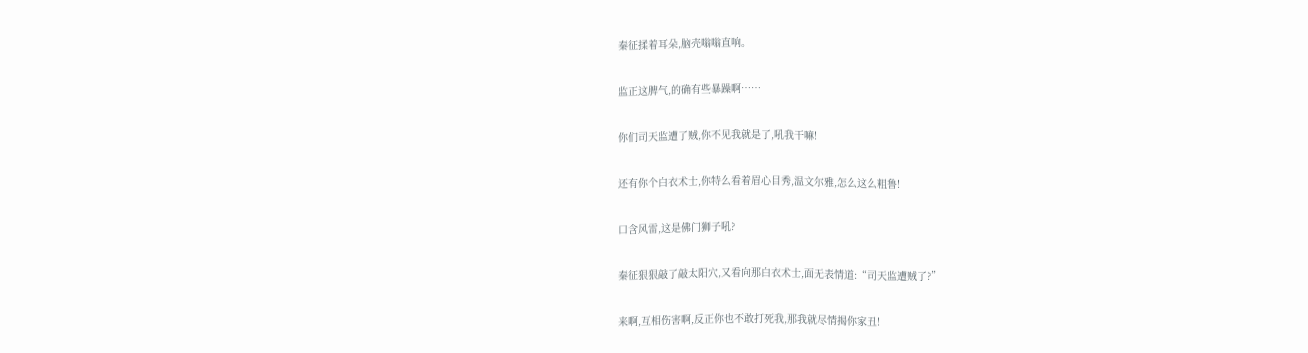秦征揉着耳朵,脑壳嗡嗡直响。

监正这脾气,的确有些暴躁啊……

你们司天监遭了贼,你不见我就是了,吼我干嘛!

还有你个白衣术士,你特么看着眉心目秀,温文尔雅,怎么这么粗鲁!

口含风雷,这是佛门狮子吼?

秦征狠狠敲了敲太阳穴,又看向那白衣术士,面无表情道:“司天监遭贼了?”

来啊,互相伤害啊,反正你也不敢打死我,那我就尽情揭你家丑!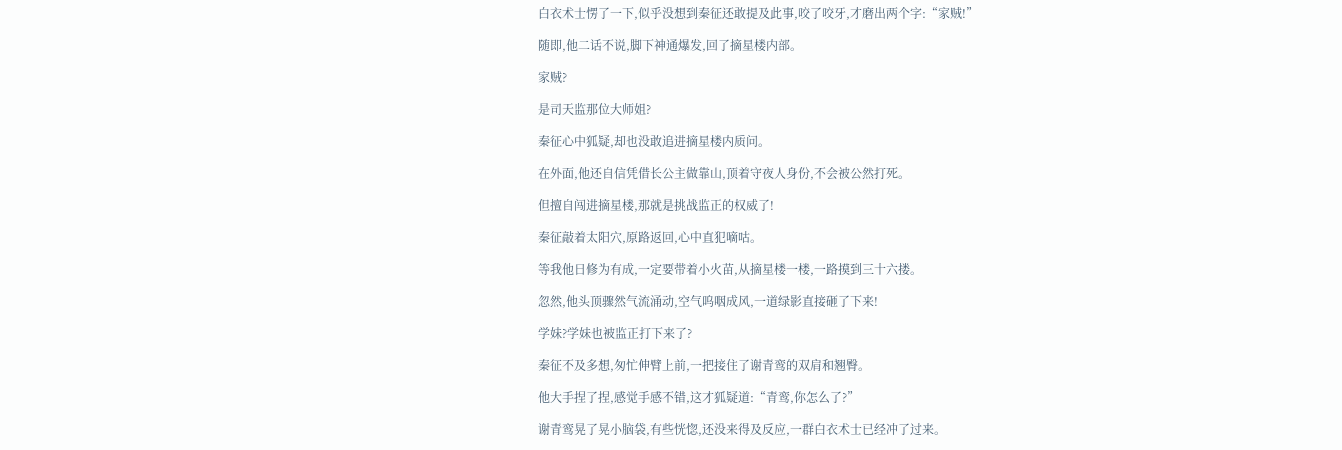白衣术士愣了一下,似乎没想到秦征还敢提及此事,咬了咬牙,才磨出两个字:“家贼!”

随即,他二话不说,脚下神通爆发,回了摘星楼内部。

家贼?

是司天监那位大师姐?

秦征心中狐疑,却也没敢追进摘星楼内质问。

在外面,他还自信凭借长公主做靠山,顶着守夜人身份,不会被公然打死。

但擅自闯进摘星楼,那就是挑战监正的权威了!

秦征敲着太阳穴,原路返回,心中直犯嘀咕。

等我他日修为有成,一定要带着小火苗,从摘星楼一楼,一路摸到三十六搂。

忽然,他头顶骤然气流涌动,空气呜咽成风,一道绿影直接砸了下来!

学妹?学妹也被监正打下来了?

秦征不及多想,匆忙伸臂上前,一把接住了谢青鸾的双肩和翘臀。

他大手捏了捏,感觉手感不错,这才狐疑道:“青鸾,你怎么了?”

谢青鸾晃了晃小脑袋,有些恍惚,还没来得及反应,一群白衣术士已经冲了过来。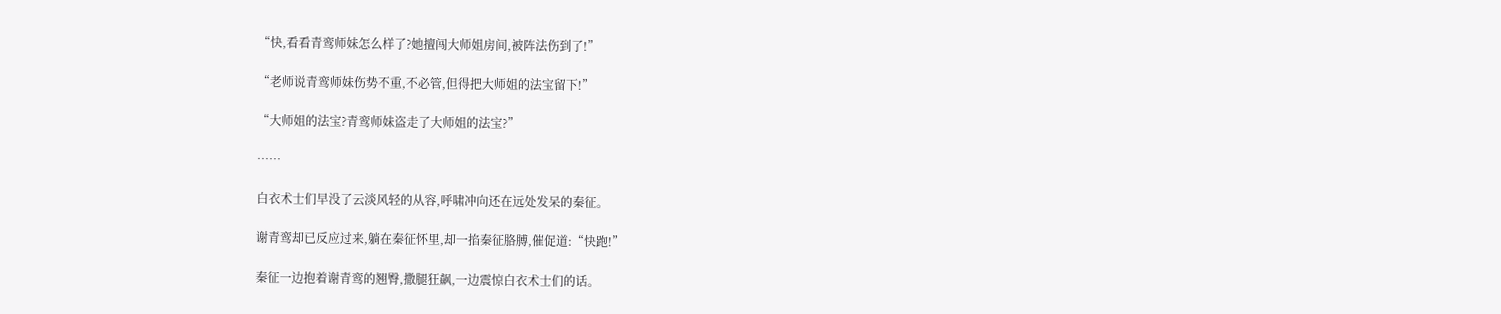“快,看看青鸾师妹怎么样了?她擅闯大师姐房间,被阵法伤到了!”

“老师说青鸾师妹伤势不重,不必管,但得把大师姐的法宝留下!”

“大师姐的法宝?青鸾师妹盗走了大师姐的法宝?”

……

白衣术士们早没了云淡风轻的从容,呼啸冲向还在远处发呆的秦征。

谢青鸾却已反应过来,躺在秦征怀里,却一掐秦征胳膊,催促道:“快跑!”

秦征一边抱着谢青鸾的翘臀,撒腿狂飙,一边震惊白衣术士们的话。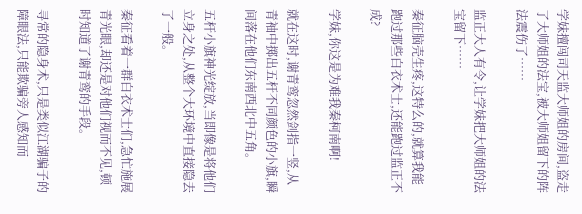学妹擅闯司天监大师姐的房间,盗走了大师姐的法宝,被大师姐留下的阵法震伤了……

监正大人有令,让学妹把大师姐的法宝留下……

秦征脑壳生疼,这特么的,就算我能跑过那些白衣术士,还能跑过监正不成?

学妹,你这是为难我秦柯南啊!

就在这时,谢青鸾忽然剑指一竖,从青袖中掷出五杆不同颜色的小旗,瞬间落在他们东南西北中五角。

五杆小旗神光绽放,当即像是将他们立身之处,从整个大环境中直接隐去了一般。

秦征看着一群白衣术士们,急忙施展青光眼,却还是对他们视而不见,顿时知道了谢青鸾的手段。

寻常的隐身术,只是类似江湖骗子的障眼法,只能欺骗旁人感知而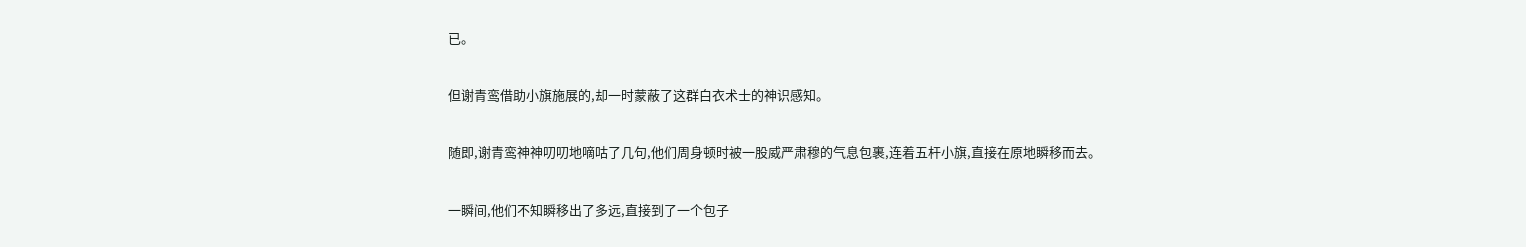已。

但谢青鸾借助小旗施展的,却一时蒙蔽了这群白衣术士的神识感知。

随即,谢青鸾神神叨叨地嘀咕了几句,他们周身顿时被一股威严肃穆的气息包裹,连着五杆小旗,直接在原地瞬移而去。

一瞬间,他们不知瞬移出了多远,直接到了一个包子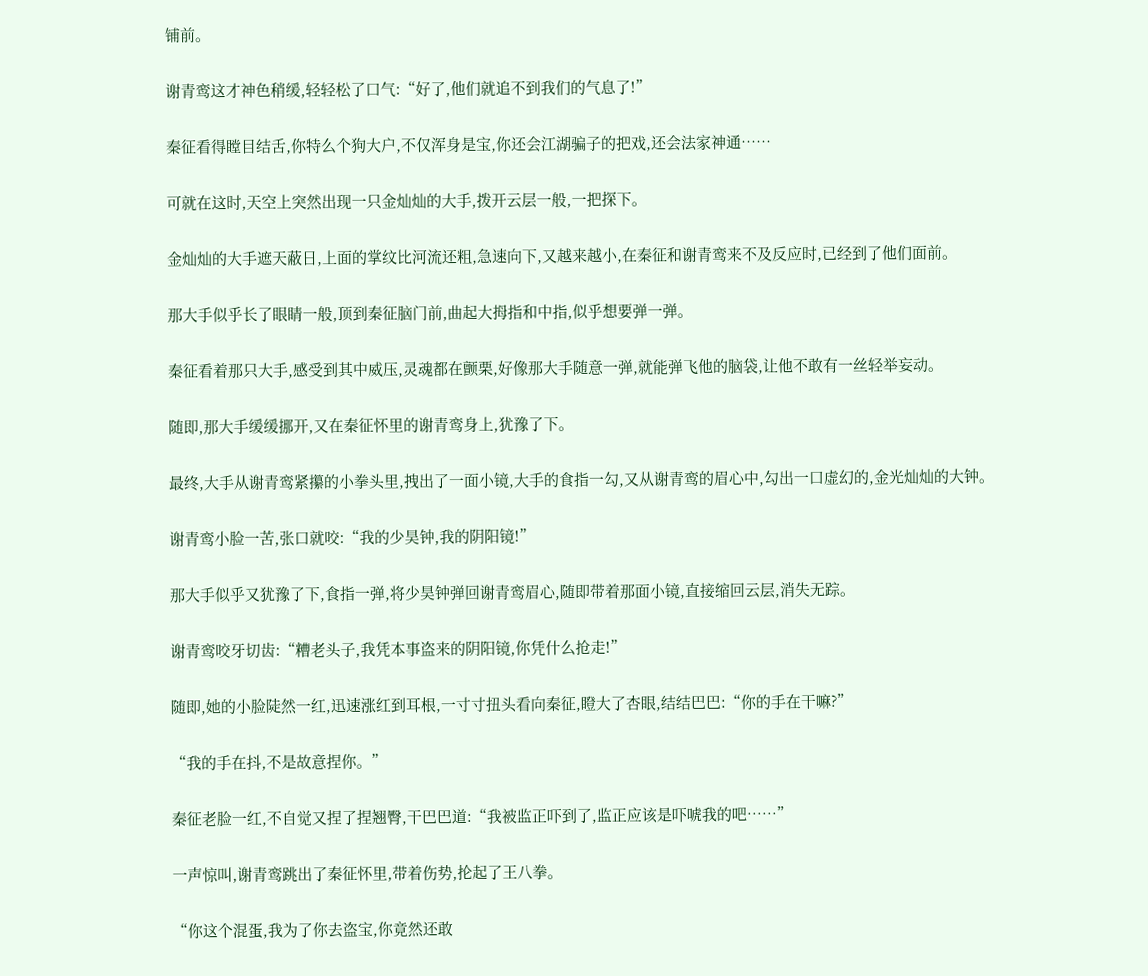铺前。

谢青鸾这才神色稍缓,轻轻松了口气:“好了,他们就追不到我们的气息了!”

秦征看得瞠目结舌,你特么个狗大户,不仅浑身是宝,你还会江湖骗子的把戏,还会法家神通……

可就在这时,天空上突然出现一只金灿灿的大手,拨开云层一般,一把探下。

金灿灿的大手遮天蔽日,上面的掌纹比河流还粗,急速向下,又越来越小,在秦征和谢青鸾来不及反应时,已经到了他们面前。

那大手似乎长了眼睛一般,顶到秦征脑门前,曲起大拇指和中指,似乎想要弹一弹。

秦征看着那只大手,感受到其中威压,灵魂都在颤栗,好像那大手随意一弹,就能弹飞他的脑袋,让他不敢有一丝轻举妄动。

随即,那大手缓缓挪开,又在秦征怀里的谢青鸾身上,犹豫了下。

最终,大手从谢青鸾紧攥的小拳头里,拽出了一面小镜,大手的食指一勾,又从谢青鸾的眉心中,勾出一口虚幻的,金光灿灿的大钟。

谢青鸾小脸一苦,张口就咬:“我的少昊钟,我的阴阳镜!”

那大手似乎又犹豫了下,食指一弹,将少昊钟弹回谢青鸾眉心,随即带着那面小镜,直接缩回云层,消失无踪。

谢青鸾咬牙切齿:“糟老头子,我凭本事盗来的阴阳镜,你凭什么抢走!”

随即,她的小脸陡然一红,迅速涨红到耳根,一寸寸扭头看向秦征,瞪大了杏眼,结结巴巴:“你的手在干嘛?”

“我的手在抖,不是故意捏你。”

秦征老脸一红,不自觉又捏了捏翘臀,干巴巴道:“我被监正吓到了,监正应该是吓唬我的吧……”

一声惊叫,谢青鸾跳出了秦征怀里,带着伤势,抡起了王八拳。

“你这个混蛋,我为了你去盗宝,你竟然还敢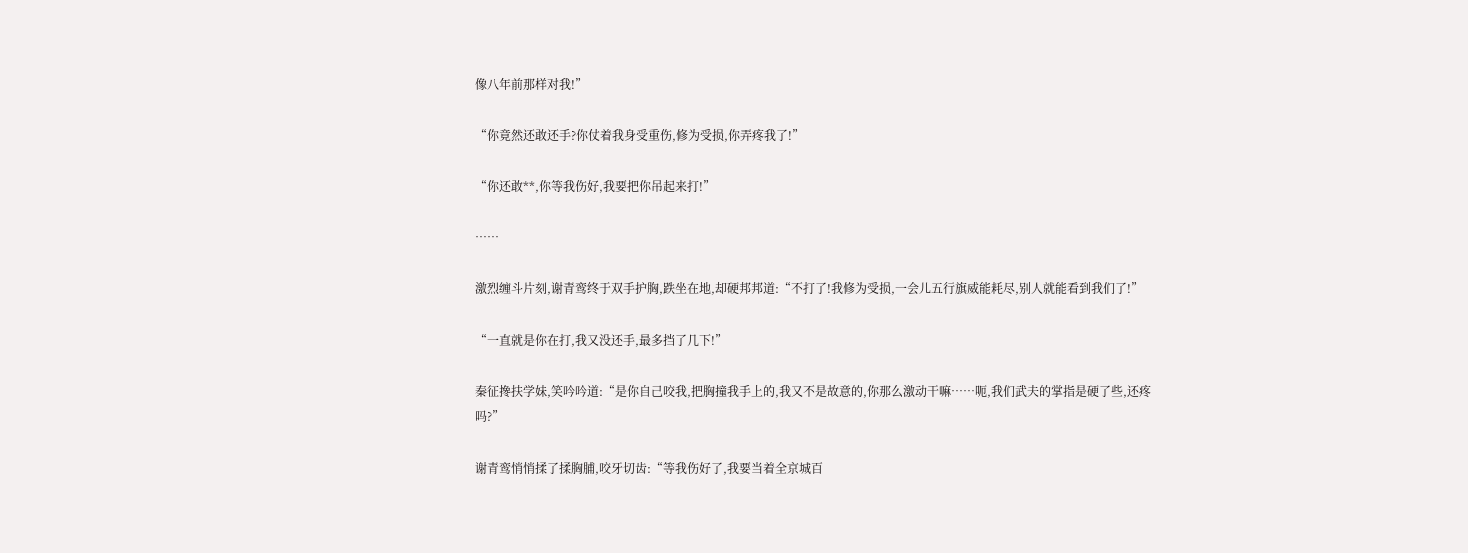像八年前那样对我!”

“你竟然还敢还手?你仗着我身受重伤,修为受损,你弄疼我了!”

“你还敢**,你等我伤好,我要把你吊起来打!”

……

激烈缠斗片刻,谢青鸾终于双手护胸,跌坐在地,却硬邦邦道:“不打了!我修为受损,一会儿五行旗威能耗尽,别人就能看到我们了!”

“一直就是你在打,我又没还手,最多挡了几下!”

秦征搀扶学妹,笑吟吟道:“是你自己咬我,把胸撞我手上的,我又不是故意的,你那么激动干嘛……呃,我们武夫的掌指是硬了些,还疼吗?”

谢青鸾悄悄揉了揉胸脯,咬牙切齿:“等我伤好了,我要当着全京城百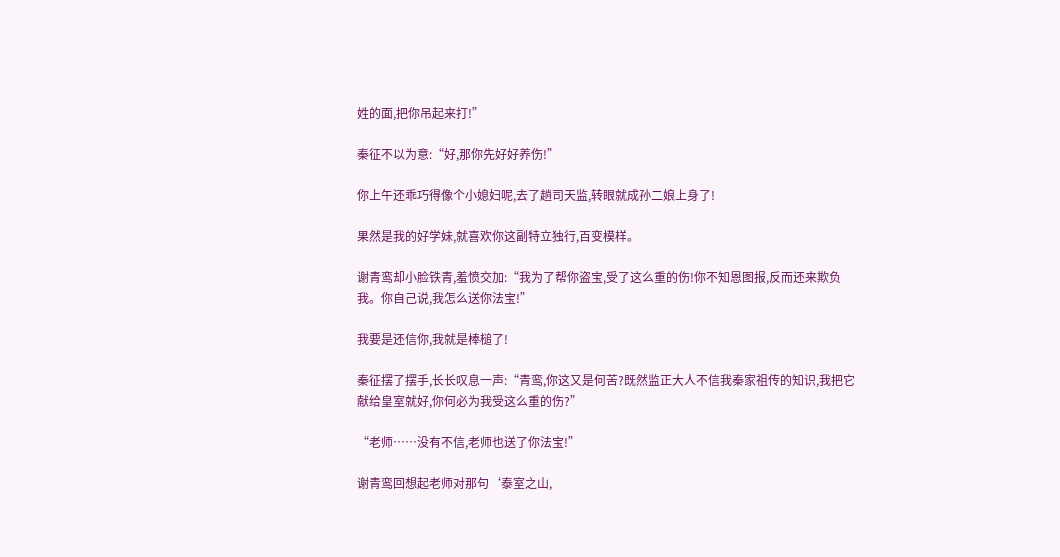姓的面,把你吊起来打!”

秦征不以为意:“好,那你先好好养伤!”

你上午还乖巧得像个小媳妇呢,去了趟司天监,转眼就成孙二娘上身了!

果然是我的好学妹,就喜欢你这副特立独行,百变模样。

谢青鸾却小脸铁青,羞愤交加:“我为了帮你盗宝,受了这么重的伤!你不知恩图报,反而还来欺负我。你自己说,我怎么送你法宝!”

我要是还信你,我就是棒槌了!

秦征摆了摆手,长长叹息一声:“青鸾,你这又是何苦?既然监正大人不信我秦家祖传的知识,我把它献给皇室就好,你何必为我受这么重的伤?”

“老师……没有不信,老师也送了你法宝!”

谢青鸾回想起老师对那句‘泰室之山,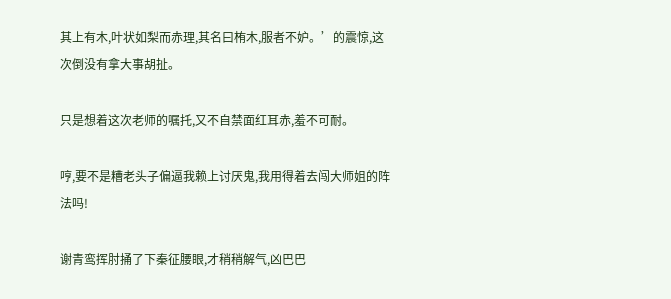其上有木,叶状如梨而赤理,其名曰栯木,服者不妒。’的震惊,这次倒没有拿大事胡扯。

只是想着这次老师的嘱托,又不自禁面红耳赤,羞不可耐。

哼,要不是糟老头子偏逼我赖上讨厌鬼,我用得着去闯大师姐的阵法吗!

谢青鸾挥肘捅了下秦征腰眼,才稍稍解气,凶巴巴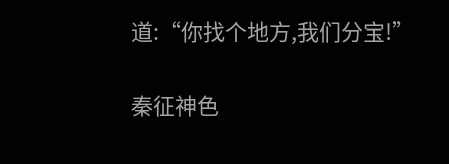道:“你找个地方,我们分宝!”

秦征神色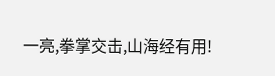一亮,拳掌交击,山海经有用!